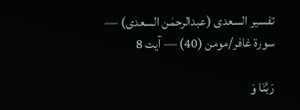تفسیر السعدی (عبدالرحمٰن السعدی) — سورۃ غافر/مومن (40) — آیت 8

رَبَّنَا وَ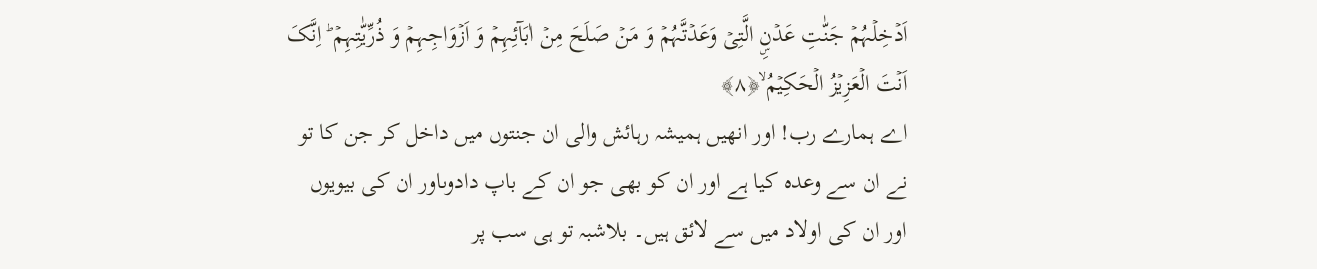اَدۡخِلۡہُمۡ جَنّٰتِ عَدۡنِۣ الَّتِیۡ وَعَدۡتَّہُمۡ وَ مَنۡ صَلَحَ مِنۡ اٰبَآئِہِمۡ وَ اَزۡوَاجِہِمۡ وَ ذُرِّیّٰتِہِمۡ ؕ اِنَّکَ اَنۡتَ الۡعَزِیۡزُ الۡحَکِیۡمُ ۙ﴿۸﴾
اے ہمارے رب! اور انھیں ہمیشہ رہائش والی ان جنتوں میں داخل کر جن کا تو نے ان سے وعدہ کیا ہے اور ان کو بھی جو ان کے باپ دادوںاور ان کی بیویوں اور ان کی اولاد میں سے لائق ہیں۔ بلاشبہ تو ہی سب پر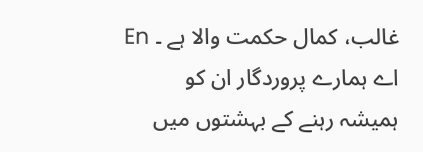غالب، کمال حکمت والا ہے ۔ En
اے ہمارے پروردگار ان کو ہمیشہ رہنے کے بہشتوں میں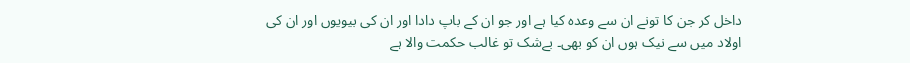داخل کر جن کا تونے ان سے وعدہ کیا ہے اور جو ان کے باپ دادا اور ان کی بیویوں اور ان کی اولاد میں سے نیک ہوں ان کو بھی۔ بےشک تو غالب حکمت والا ہے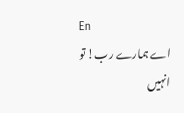En
اے ہمارے رب! تو انہیں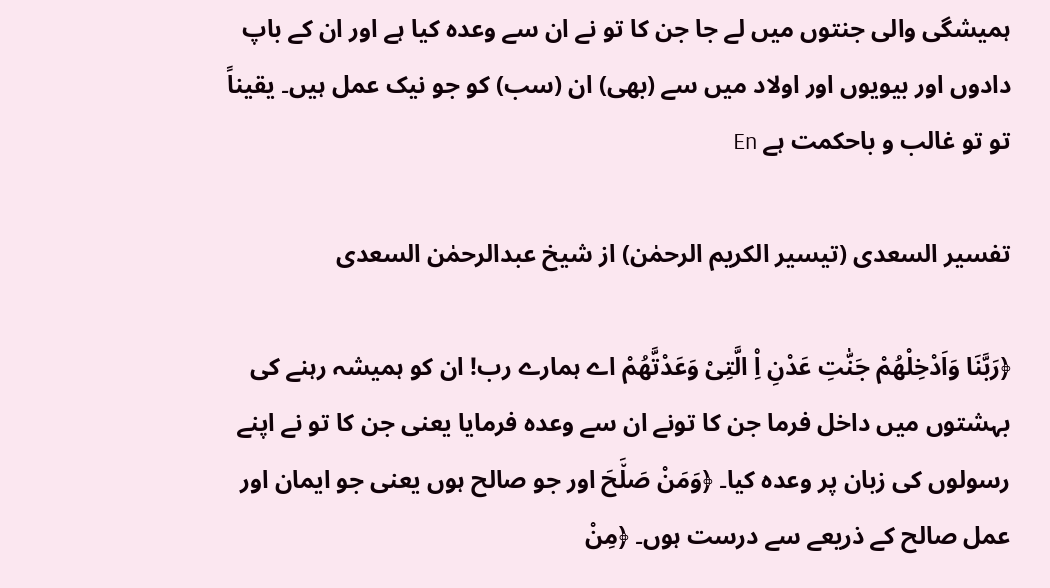ہمیشگی والی جنتوں میں لے جا جن کا تو نے ان سے وعده کیا ہے اور ان کے باپ دادوں اور بیویوں اور اولاد میں سے (بھی) ان (سب) کو جو نیک عمل ہیں۔ یقیناً تو تو غالب و باحکمت ہے En

تفسیر السعدی (تیسیر الکریم الرحمٰن) از شیخ عبدالرحمٰن السعدی

﴿رَبَّنَا وَاَدْخِلْهُمْ جَنّٰتِ عَدْنِ اِ۟ الَّتِیْ وَعَدْتَّهُمْ اے ہمارے رب! ان کو ہمیشہ رہنے کی بہشتوں میں داخل فرما جن کا تونے ان سے وعدہ فرمایا یعنی جن کا تو نے اپنے رسولوں کی زبان پر وعدہ کیا۔ ﴿وَمَنْ صَلَ٘حَ اور جو صالح ہوں یعنی جو ایمان اور عمل صالح کے ذریعے سے درست ہوں۔ ﴿مِنْ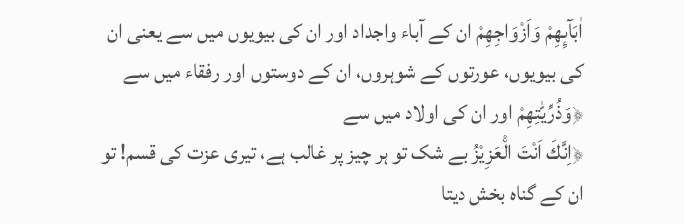اٰبَآىِٕهِمْ وَاَزْوَاجِهِمْ ان کے آباء واجداد اور ان کی بیویوں میں سے یعنی ان کی بیویوں، عورتوں کے شوہروں، ان کے دوستوں اور رفقاء میں سے ﴿وَذُرِّیّٰتِهِمْ اور ان کی اولاد میں سے
﴿اِنَّكَ اَنْتَ الْ٘عَزِیْزُ بے شک تو ہر چیز پر غالب ہے، تیری عزت کی قسم! تو ان کے گناہ بخش دیتا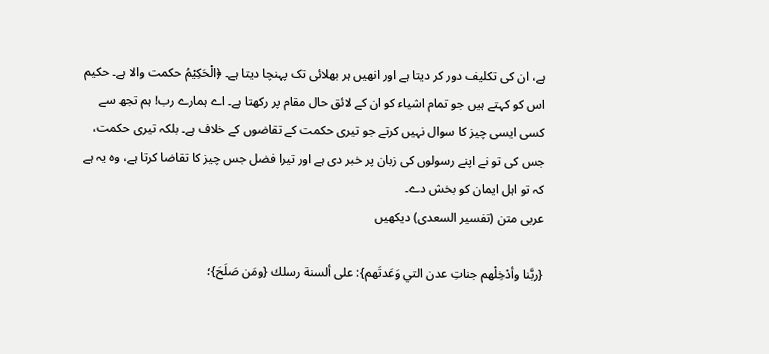ہے، ان کی تکلیف دور کر دیتا ہے اور انھیں ہر بھلائی تک پہنچا دیتا ہے۔ ﴿الْحَكِیْمُ حکمت والا ہے۔ حکیم اس کو کہتے ہیں جو تمام اشیاء کو ان کے لائق حال مقام پر رکھتا ہے۔ اے ہمارے رب! ہم تجھ سے کسی ایسی چیز کا سوال نہیں کرتے جو تیری حکمت کے تقاضوں کے خلاف ہے۔ بلکہ تیری حکمت، جس کی تو نے اپنے رسولوں کی زبان پر خبر دی ہے اور تیرا فضل جس چیز کا تقاضا کرتا ہے، وہ یہ ہے کہ تو اہل ایمان کو بخش دے۔
عربی متن (تفسیر السعدی) دیکھیں

{ربَّنا وأدْخِلْهم جناتِ عدن التي وَعَدتَهم}: على ألسنة رسلك {ومَن صَلَحَ}؛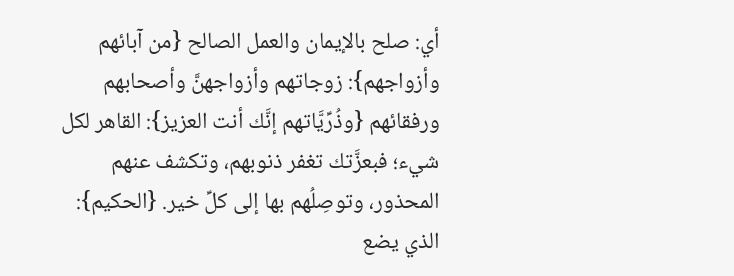أي: صلح بالإيمان والعمل الصالح {من آبائهم وأزواجهم}: زوجاتهم وأزواجهنَّ وأصحابهم ورفقائهم {وذُرِّيَّاتهم إنَّك أنت العزيز}: القاهر لكل شيء؛ فبعزَّتك تغفر ذنوبهم، وتكشف عنهم المحذور، وتوصِلُهم بها إلى كلِّ خير. {الحكيم}: الذي يضع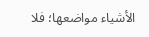الأشياء مواضعها؛ فلا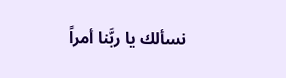نسألك يا ربَّنا أمراً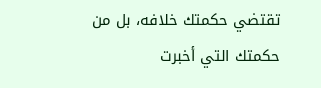تقتضي حكمتك خلافه، بل من حكمتك التي أخبرت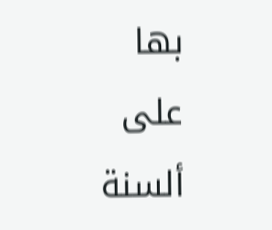بها على ألسنة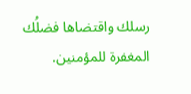رسلك واقتضاها فضلُك المغفرة للمؤمنين.